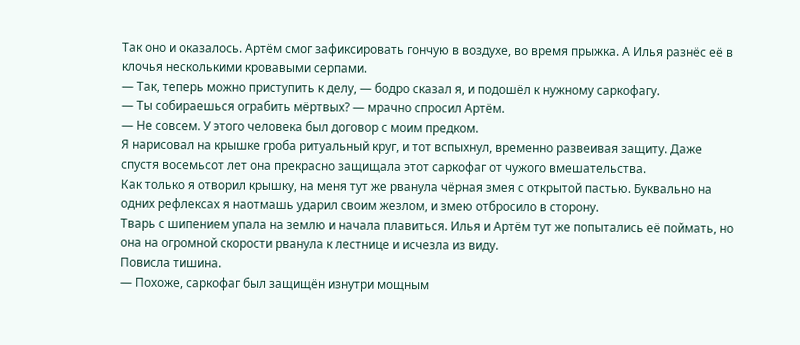Так оно и оказалось. Артём смог зафиксировать гончую в воздухе, во время прыжка. А Илья разнёс её в клочья несколькими кровавыми серпами.
— Так, теперь можно приступить к делу, — бодро сказал я, и подошёл к нужному саркофагу.
— Ты собираешься ограбить мёртвых? — мрачно спросил Артём.
— Не совсем. У этого человека был договор с моим предком.
Я нарисовал на крышке гроба ритуальный круг, и тот вспыхнул, временно развеивая защиту. Даже спустя восемьсот лет она прекрасно защищала этот саркофаг от чужого вмешательства.
Как только я отворил крышку, на меня тут же рванула чёрная змея с открытой пастью. Буквально на одних рефлексах я наотмашь ударил своим жезлом, и змею отбросило в сторону.
Тварь с шипением упала на землю и начала плавиться. Илья и Артём тут же попытались её поймать, но она на огромной скорости рванула к лестнице и исчезла из виду.
Повисла тишина.
— Похоже, саркофаг был защищён изнутри мощным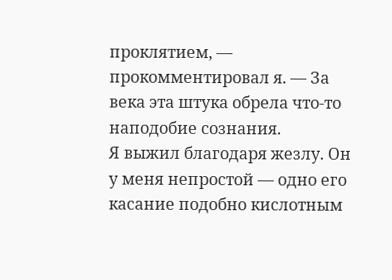проклятием, — прокомментировал я. — За века эта штука обрела что-то наподобие сознания.
Я выжил благодаря жезлу. Он у меня непростой — одно его касание подобно кислотным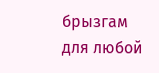брызгам для любой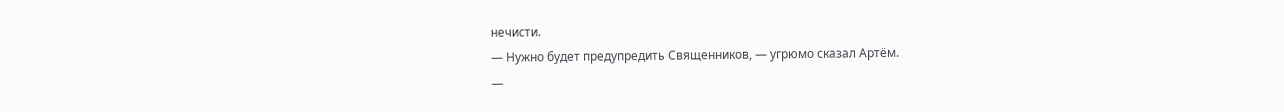нечисти.
— Нужно будет предупредить Священников, — угрюмо сказал Артём.
—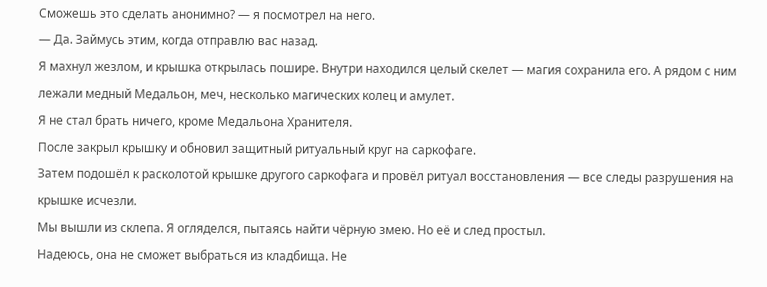Сможешь это сделать анонимно? — я посмотрел на него.
— Да. Займусь этим, когда отправлю вас назад.
Я махнул жезлом, и крышка открылась пошире. Внутри находился целый скелет — магия сохранила его. А рядом с ним лежали медный Медальон, меч, несколько магических колец и амулет.
Я не стал брать ничего, кроме Медальона Хранителя.
После закрыл крышку и обновил защитный ритуальный круг на саркофаге.
Затем подошёл к расколотой крышке другого саркофага и провёл ритуал восстановления — все следы разрушения на крышке исчезли.
Мы вышли из склепа. Я огляделся, пытаясь найти чёрную змею. Но её и след простыл.
Надеюсь, она не сможет выбраться из кладбища. Не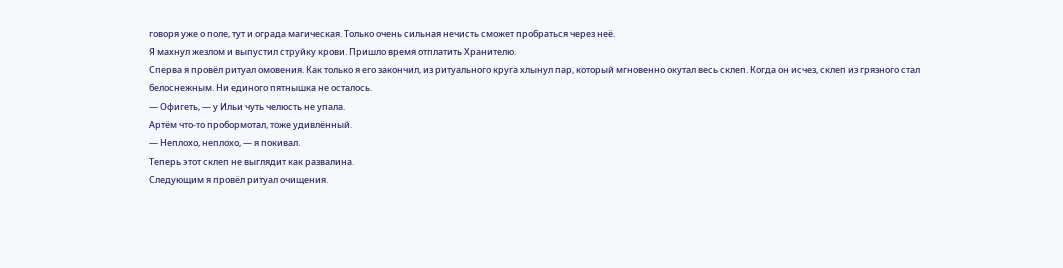говоря уже о поле, тут и ограда магическая. Только очень сильная нечисть сможет пробраться через неё.
Я махнул жезлом и выпустил струйку крови. Пришло время отплатить Хранителю.
Сперва я провёл ритуал омовения. Как только я его закончил, из ритуального круга хлынул пар, который мгновенно окутал весь склеп. Когда он исчез, склеп из грязного стал белоснежным. Ни единого пятнышка не осталось.
— Офигеть, — у Ильи чуть челюсть не упала.
Артём что-то пробормотал, тоже удивлённый.
— Неплохо, неплохо, — я покивал.
Теперь этот склеп не выглядит как развалина.
Следующим я провёл ритуал очищения.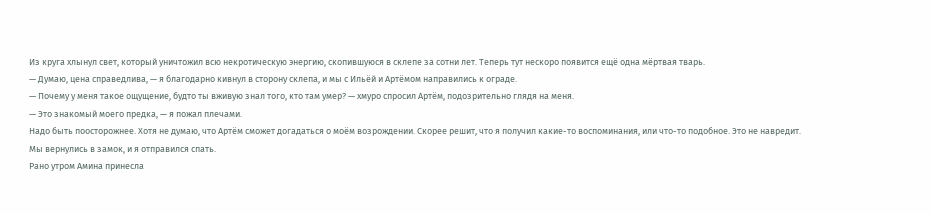Из круга хлынул свет, который уничтожил всю некротическую энергию, скопившуюся в склепе за сотни лет. Теперь тут нескоро появится ещё одна мёртвая тварь.
— Думаю, цена справедлива, — я благодарно кивнул в сторону склепа, и мы с Ильёй и Артёмом направились к ограде.
— Почему у меня такое ощущение, будто ты вживую знал того, кто там умер? — хмуро спросил Артём, подозрительно глядя на меня.
— Это знакомый моего предка, — я пожал плечами.
Надо быть поосторожнее. Хотя не думаю, что Артём сможет догадаться о моём возрождении. Скорее решит, что я получил какие-то воспоминания, или что-то подобное. Это не навредит.
Мы вернулись в замок, и я отправился спать.
Рано утром Амина принесла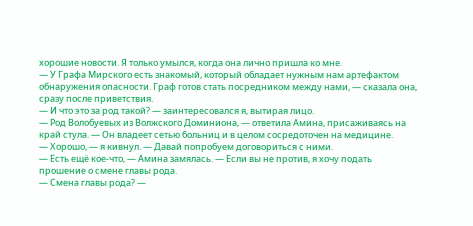хорошие новости. Я только умылся, когда она лично пришла ко мне.
— У Графа Мирского есть знакомый, который обладает нужным нам артефактом обнаружения опасности. Граф готов стать посредником между нами, — сказала она, сразу после приветствия.
— И что это за род такой? — заинтересовался я, вытирая лицо.
— Род Волобуевых из Волжского Доминиона, — ответила Амина, присаживаясь на край стула. — Он владеет сетью больниц и в целом сосредоточен на медицине.
— Хорошо, — я кивнул. — Давай попробуем договориться с ними.
— Есть ещё кое-что, — Амина замялась. — Если вы не против, я хочу подать прошение о смене главы рода.
— Смена главы рода? —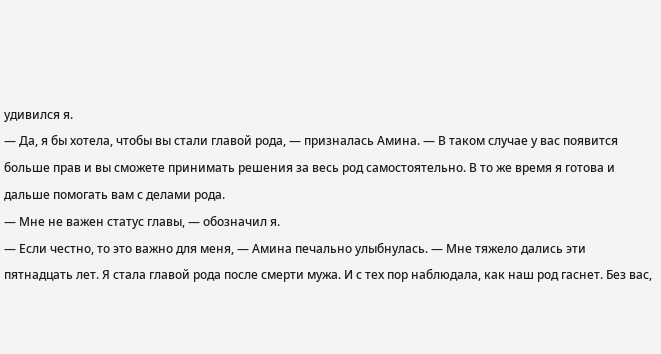удивился я.
— Да, я бы хотела, чтобы вы стали главой рода, — призналась Амина. — В таком случае у вас появится больше прав и вы сможете принимать решения за весь род самостоятельно. В то же время я готова и дальше помогать вам с делами рода.
— Мне не важен статус главы, — обозначил я.
— Если честно, то это важно для меня, — Амина печально улыбнулась. — Мне тяжело дались эти пятнадцать лет. Я стала главой рода после смерти мужа. И с тех пор наблюдала, как наш род гаснет. Без вас,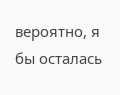вероятно, я бы осталась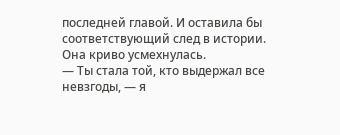последней главой. И оставила бы соответствующий след в истории.
Она криво усмехнулась.
— Ты стала той, кто выдержал все невзгоды, — я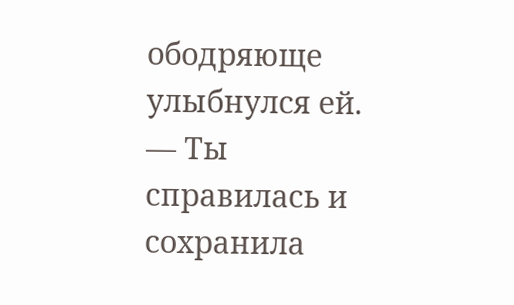ободряюще улыбнулся ей. — Ты справилась и сохранила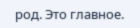род. Это главное.